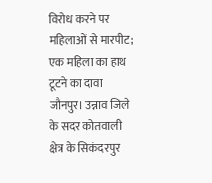विरोध करने पर महिलाओं से मारपीट; एक महिला का हाथ टूटने का दावा जौनपुर। उन्नाव जिले के सदर कोतवाली क्षेत्र के सिकंदरपुर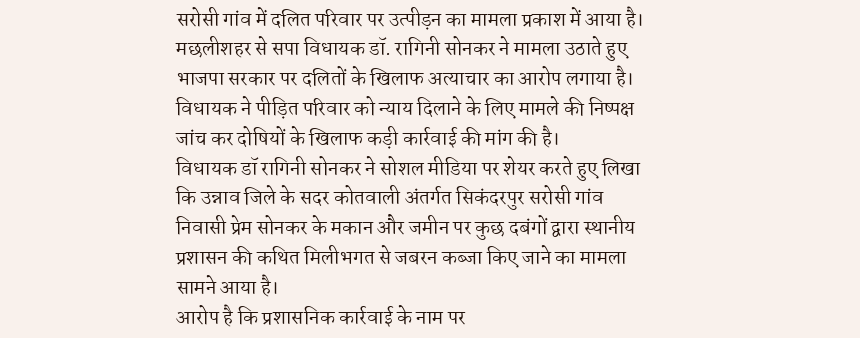सरोसी गांव में दलित परिवार पर उत्पीड़न का मामला प्रकाश में आया है।
मछलीशहर से सपा विधायक डॉ. रागिनी सोनकर ने मामला उठाते हुए भाजपा सरकार पर दलितों के खिलाफ अत्याचार का आरोप लगाया है। विधायक ने पीड़ित परिवार को न्याय दिलाने के लिए मामले की निष्पक्ष जांच कर दोषियों के खिलाफ कड़ी कार्रवाई की मांग की है।
विधायक डॉ रागिनी सोनकर ने सोशल मीडिया पर शेयर करते हुए लिखा कि उन्नाव जिले के सदर कोतवाली अंतर्गत सिकंदरपुर सरोसी गांव निवासी प्रेम सोनकर के मकान और जमीन पर कुछ दबंगों द्वारा स्थानीय प्रशासन की कथित मिलीभगत से जबरन कब्जा किए जाने का मामला सामने आया है।
आरोप है कि प्रशासनिक कार्रवाई के नाम पर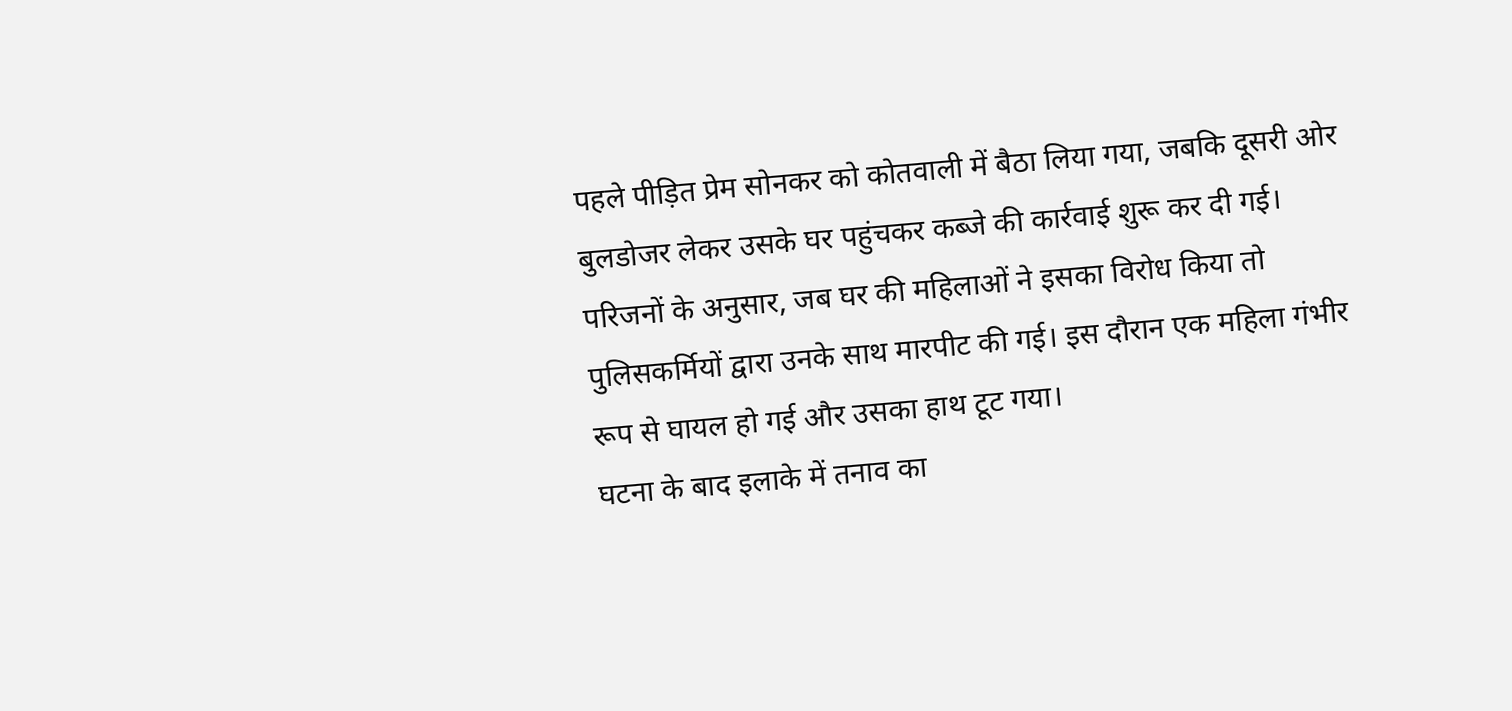पहले पीड़ित प्रेम सोनकर को कोतवाली में बैठा लिया गया, जबकि दूसरी ओर बुलडोजर लेकर उसके घर पहुंचकर कब्जे की कार्रवाई शुरू कर दी गई।
परिजनों के अनुसार, जब घर की महिलाओं ने इसका विरोध किया तो पुलिसकर्मियों द्वारा उनके साथ मारपीट की गई। इस दौरान एक महिला गंभीर रूप से घायल हो गई और उसका हाथ टूट गया।
घटना के बाद इलाके में तनाव का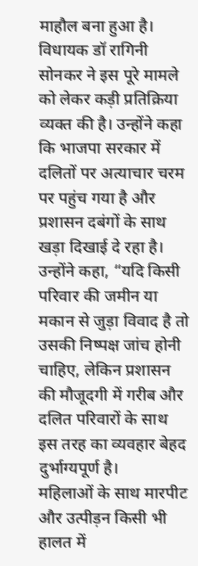माहौल बना हुआ है। विधायक डॉ रागिनी सोनकर ने इस पूरे मामले को लेकर कड़ी प्रतिक्रिया व्यक्त की है। उन्होंने कहा कि भाजपा सरकार में दलितों पर अत्याचार चरम पर पहुंच गया है और प्रशासन दबंगों के साथ खड़ा दिखाई दे रहा है।
उन्होंने कहा, “यदि किसी परिवार की जमीन या मकान से जुड़ा विवाद है तो उसकी निष्पक्ष जांच होनी चाहिए, लेकिन प्रशासन की मौजूदगी में गरीब और दलित परिवारों के साथ इस तरह का व्यवहार बेहद दुर्भाग्यपूर्ण है।
महिलाओं के साथ मारपीट और उत्पीड़न किसी भी हालत में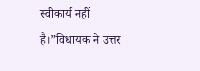स्वीकार्य नहीं है।”विधायक ने उत्तर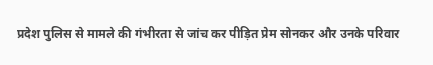प्रदेश पुलिस से मामले की गंभीरता से जांच कर पीड़ित प्रेम सोनकर और उनके परिवार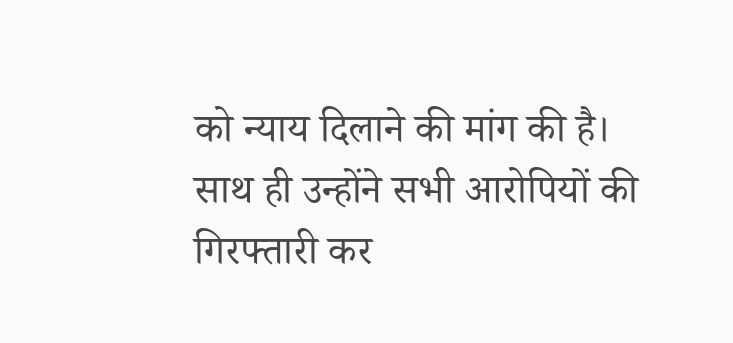को न्याय दिलाने की मांग की है। साथ ही उन्होंने सभी आरोपियों की गिरफ्तारी कर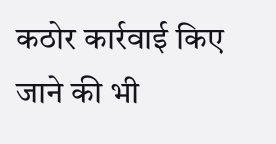कठोर कार्रवाई किए जाने की भी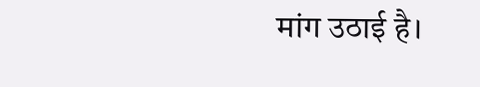मांग उठाई है।